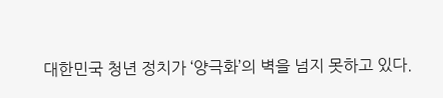대한민국 청년 정치가 ‘양극화’의 벽을 넘지 못하고 있다.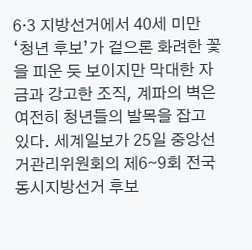6·3 지방선거에서 40세 미만 ‘청년 후보’가 겉으론 화려한 꽃을 피운 듯 보이지만 막대한 자금과 강고한 조직, 계파의 벽은 여전히 청년들의 발목을 잡고 있다. 세계일보가 25일 중앙선거관리위원회의 제6∼9회 전국동시지방선거 후보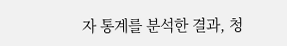자 통계를 분석한 결과, 청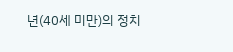년(40세 미만)의 정치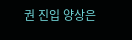권 진입 양상은